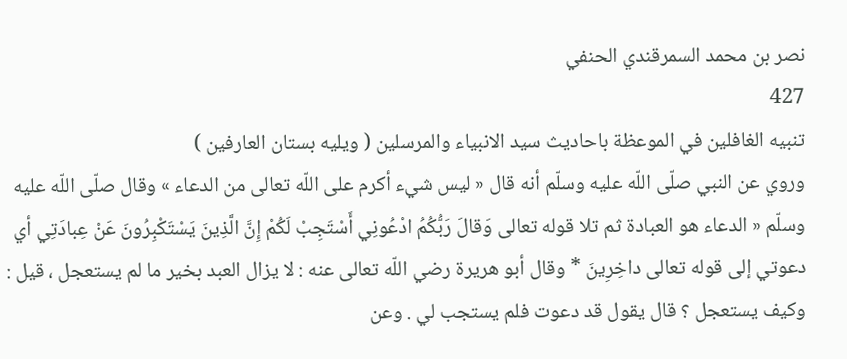نصر بن محمد السمرقندي الحنفي
427
تنبيه الغافلين في الموعظة باحاديث سيد الانبياء والمرسلين ( ويليه بستان العارفين )
وروي عن النبي صلّى اللّه عليه وسلّم أنه قال « ليس شيء أكرم على اللّه تعالى من الدعاء » وقال صلّى اللّه عليه وسلّم « الدعاء هو العبادة ثم تلا قوله تعالى وَقالَ رَبُّكُمُ ادْعُونِي أَسْتَجِبْ لَكُمْ إِنَّ الَّذِينَ يَسْتَكْبِرُونَ عَنْ عِبادَتِي أي دعوتي إلى قوله تعالى داخِرِينَ * وقال أبو هريرة رضي اللّه تعالى عنه : لا يزال العبد بخير ما لم يستعجل ، قيل : وكيف يستعجل ؟ قال يقول قد دعوت فلم يستجب لي . وعن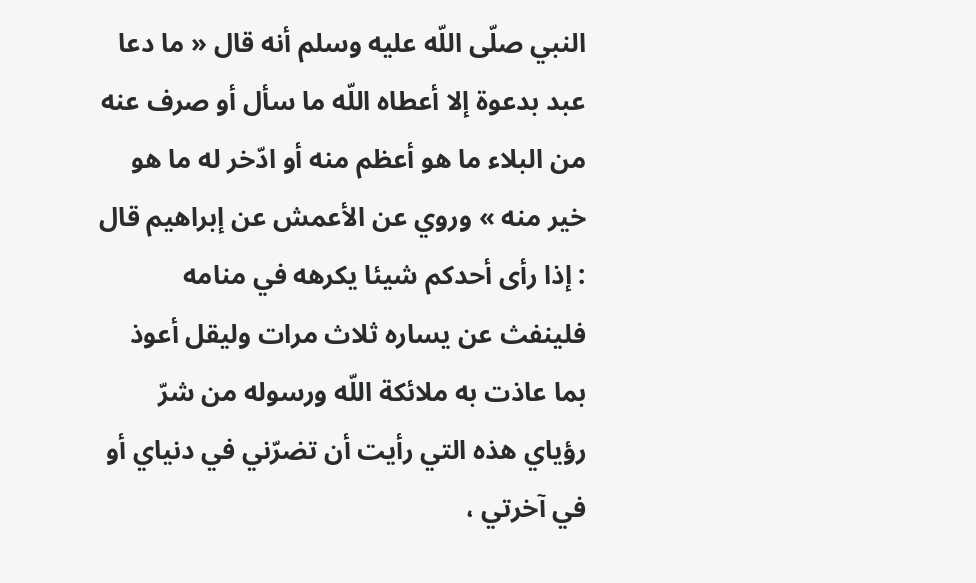النبي صلّى اللّه عليه وسلم أنه قال « ما دعا عبد بدعوة إلا أعطاه اللّه ما سأل أو صرف عنه من البلاء ما هو أعظم منه أو ادّخر له ما هو خير منه » وروي عن الأعمش عن إبراهيم قال : إذا رأى أحدكم شيئا يكرهه في منامه فلينفث عن يساره ثلاث مرات وليقل أعوذ بما عاذت به ملائكة اللّه ورسوله من شرّ رؤياي هذه التي رأيت أن تضرّني في دنياي أو في آخرتي ،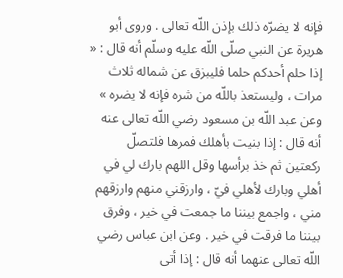فإنه لا يضرّه ذلك بإذن اللّه تعالى . وروى أبو هريرة عن النبي صلّى اللّه عليه وسلّم أنه قال : « إذا حلم أحدكم حلما فليبزق عن شماله ثلاث مرات ، وليستعذ باللّه من شره فإنه لا يضره » وعن عبد اللّه بن مسعود رضي اللّه تعالى عنه أنه قال : إذا بنيت بأهلك فمرها فلتصلّ ركعتين ثم خذ برأسها وقل اللهم بارك لي في أهلي وبارك لأهلي فيّ ، وارزقني منهم وارزقهم مني ، واجمع بيننا ما جمعت في خير ، وفرق بيننا ما فرقت في خير . وعن ابن عباس رضي اللّه تعالى عنهما أنه قال : إذا أتى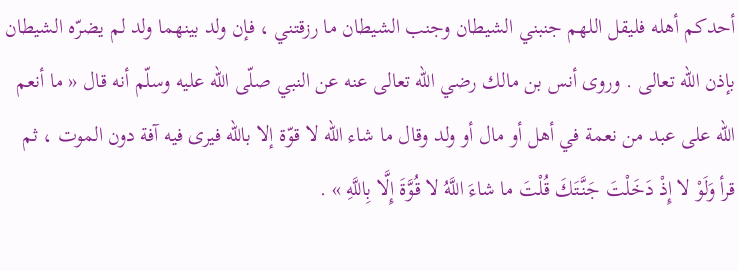أحدكم أهله فليقل اللهم جنبني الشيطان وجنب الشيطان ما رزقتني ، فإن ولد بينهما ولد لم يضرّه الشيطان بإذن اللّه تعالى . وروى أنس بن مالك رضي اللّه تعالى عنه عن النبي صلّى اللّه عليه وسلّم أنه قال « ما أنعم اللّه على عبد من نعمة في أهل أو مال أو ولد وقال ما شاء اللّه لا قوّة إلا باللّه فيرى فيه آفة دون الموت ، ثم قرأ وَلَوْ لا إِذْ دَخَلْتَ جَنَّتَكَ قُلْتَ ما شاءَ اللَّهُ لا قُوَّةَ إِلَّا بِاللَّهِ » .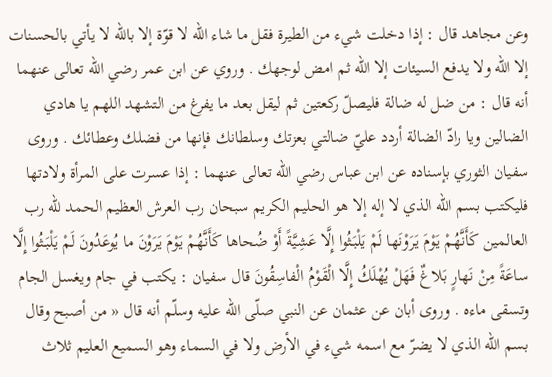وعن مجاهد قال : إذا دخلت شيء من الطيرة فقل ما شاء اللّه لا قوّة إلا باللّه لا يأتي بالحسنات إلا اللّه ولا يدفع السيئات إلا اللّه ثم امض لوجهك . وروي عن ابن عمر رضي اللّه تعالى عنهما أنه قال : من ضل له ضالة فليصلّ ركعتين ثم ليقل بعد ما يفرغ من التشهد اللهم يا هادي الضالين ويا رادّ الضالة أردد عليّ ضالتي بعزتك وسلطانك فإنها من فضلك وعطائك . وروى سفيان الثوري بإسناده عن ابن عباس رضي اللّه تعالى عنهما : إذا عسرت على المرأة ولادتها فليكتب بسم اللّه الذي لا إله إلا هو الحليم الكريم سبحان رب العرش العظيم الحمد للّه رب العالمين كَأَنَّهُمْ يَوْمَ يَرَوْنَها لَمْ يَلْبَثُوا إِلَّا عَشِيَّةً أَوْ ضُحاها كَأَنَّهُمْ يَوْمَ يَرَوْنَ ما يُوعَدُونَ لَمْ يَلْبَثُوا إِلَّا ساعَةً مِنْ نَهارٍ بَلاغٌ فَهَلْ يُهْلَكُ إِلَّا الْقَوْمُ الْفاسِقُونَ قال سفيان : يكتب في جام ويغسل الجام وتسقى ماءه . وروى أبان عن عثمان عن النبي صلّى اللّه عليه وسلّم أنه قال « من أصبح وقال بسم اللّه الذي لا يضرّ مع اسمه شيء في الأرض ولا في السماء وهو السميع العليم ثلاث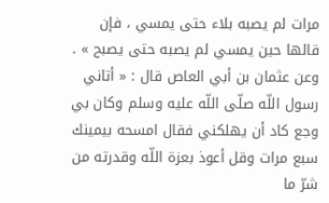مرات لم يصبه بلاء حتى يمسي ، فإن قالها حين يمسي لم يصبه حتى يصبح » . وعن عثمان بن أبي العاص قال : « أتاني رسول اللّه صلّى اللّه عليه وسلم وكان بي وجع كاد أن يهلكني فقال امسحه بيمينك سبع مرات وقل أعوذ بعزة اللّه وقدرته من شرّ ما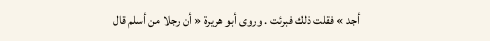أجد » فقلت ذلك فبرئت . وروى أبو هريرة « أن رجلا من أسلم قال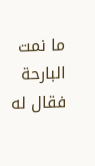ما نمت البارحة فقال له